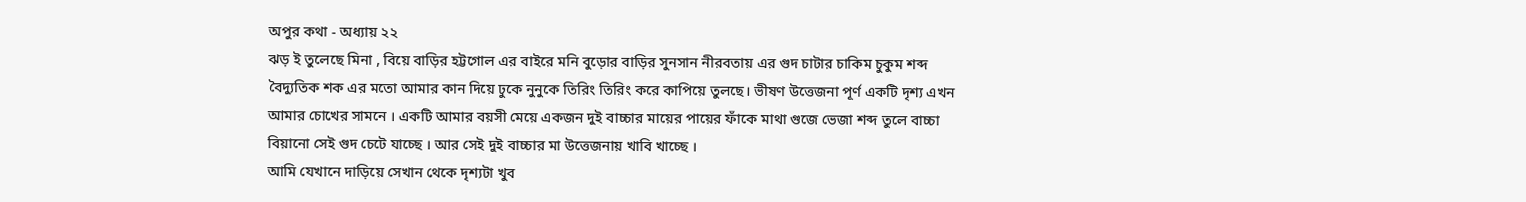অপুর কথা - অধ্যায় ২২
ঝড় ই তুলেছে মিনা , বিয়ে বাড়ির হট্টগোল এর বাইরে মনি বুড়োর বাড়ির সুনসান নীরবতায় এর গুদ চাটার চাকিম চুকুম শব্দ বৈদ্যুতিক শক এর মতো আমার কান দিয়ে ঢুকে নুনুকে তিরিং তিরিং করে কাপিয়ে তুলছে। ভীষণ উত্তেজনা পূর্ণ একটি দৃশ্য এখন আমার চোখের সামনে । একটি আমার বয়সী মেয়ে একজন দুই বাচ্চার মায়ের পায়ের ফাঁকে মাথা গুজে ভেজা শব্দ তুলে বাচ্চা বিয়ানো সেই গুদ চেটে যাচ্ছে । আর সেই দুই বাচ্চার মা উত্তেজনায় খাবি খাচ্ছে ।
আমি যেখানে দাড়িয়ে সেখান থেকে দৃশ্যটা খুব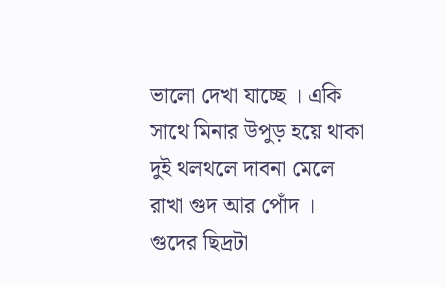ভালো দেখা যাচ্ছে । একি সাথে মিনার উপুড় হয়ে থাকা দুই থলথলে দাবনা মেলে রাখা গুদ আর পোঁদ । গুদের ছিদ্রটা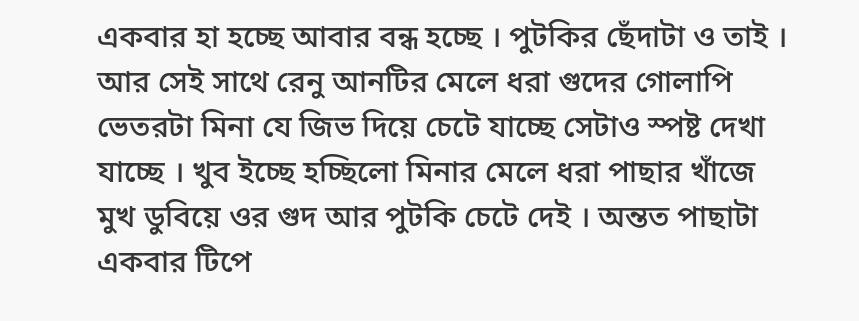একবার হা হচ্ছে আবার বন্ধ হচ্ছে । পুটকির ছেঁদাটা ও তাই । আর সেই সাথে রেনু আনটির মেলে ধরা গুদের গোলাপি ভেতরটা মিনা যে জিভ দিয়ে চেটে যাচ্ছে সেটাও স্পষ্ট দেখা যাচ্ছে । খুব ইচ্ছে হচ্ছিলো মিনার মেলে ধরা পাছার খাঁজে মুখ ডুবিয়ে ওর গুদ আর পুটকি চেটে দেই । অন্তত পাছাটা একবার টিপে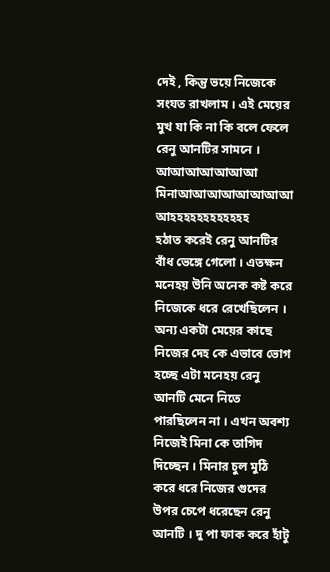দেই , কিন্তু ভয়ে নিজেকে সংযত রাখলাম । এই মেয়ের মুখ যা কি না কি বলে ফেলে রেনু আনটির সামনে ।
আআআআআআআ মিনাআআআআআআআআ আহহহহহহহহহহহহ
হঠাত করেই রেনু আনটির বাঁধ ভেঙ্গে গেলো । এতক্ষন মনেহয় উনি অনেক কষ্ট করে নিজেকে ধরে রেখেছিলেন । অন্য একটা মেয়ের কাছে নিজের দেহ কে এভাবে ভোগ হচ্ছে এটা মনেহয় রেনু আনটি মেনে নিতে পারছিলেন না । এখন অবশ্য নিজেই মিনা কে তাগিদ দিচ্ছেন । মিনার চুল মুঠি করে ধরে নিজের গুদের উপর চেপে ধরেছেন রেনু আনটি । দু পা ফাক করে হাঁটু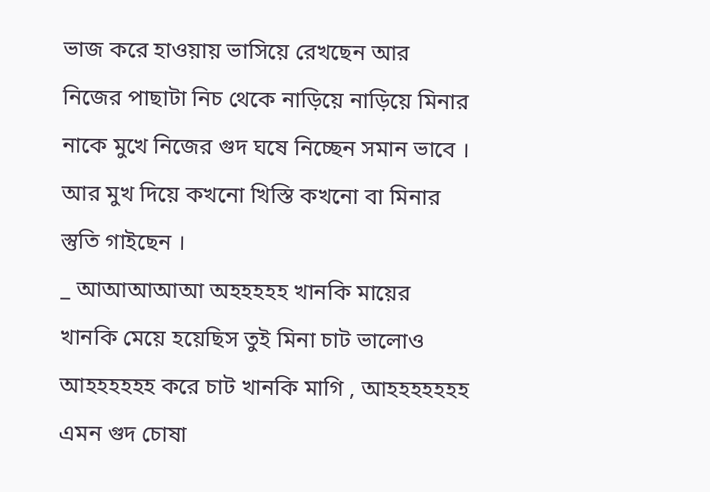ভাজ করে হাওয়ায় ভাসিয়ে রেখছেন আর নিজের পাছাটা নিচ থেকে নাড়িয়ে নাড়িয়ে মিনার নাকে মুখে নিজের গুদ ঘষে নিচ্ছেন সমান ভাবে । আর মুখ দিয়ে কখনো খিস্তি কখনো বা মিনার স্তুতি গাইছেন ।
_ আআআআআ অহহহহহ খানকি মায়ের খানকি মেয়ে হয়েছিস তুই মিনা চাট ভালোও আহহহহহহ করে চাট খানকি মাগি , আহহহহহহহ এমন গুদ চোষা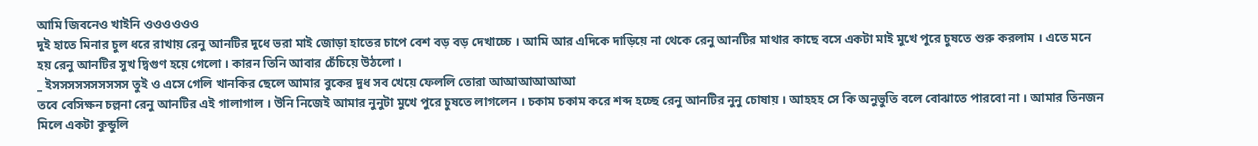আমি জিবনেও খাইনি ওওওওওও
দুই হাতে মিনার চুল ধরে রাখায় রেনু আনটির দুধে ভরা মাই জোড়া হাতের চাপে বেশ বড় বড় দেখাচ্চে । আমি আর এদিকে দাড়িয়ে না থেকে রেনু আনটির মাথার কাছে বসে একটা মাই মুখে পুরে চুষতে শুরু করলাম । এতে মনে হয় রেনু আনটির সুখ দ্বিগুণ হয়ে গেলো । কারন তিনি আবার চেঁচিয়ে উঠলো ।
_ ইসসসসসসসসসস তুই ও এসে গেলি খানকির ছেলে আমার বুকের দুধ সব খেয়ে ফেললি তোরা আআআআআআ
তবে বেসিক্ষন চল্লনা রেনু আনটির এই গালাগাল । উনি নিজেই আমার নুনুটা মুখে পুরে চুষতে লাগলেন । চকাম চকাম করে শব্দ হচ্ছে রেনু আনটির নুনু চোষায় । আহহহ সে কি অনুভুতি বলে বোঝাতে পারবো না । আমার তিনজন মিলে একটা কুন্ডুলি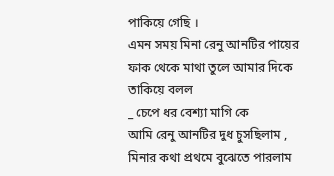পাকিয়ে গেছি ।
এমন সময় মিনা রেনু আনটির পায়ের ফাক থেকে মাথা তুলে আমার দিকে তাকিয়ে বলল
_ চেপে ধর বেশ্যা মাগি কে
আমি রেনু আনটির দুধ চুসছিলাম , মিনার কথা প্রথমে বুঝেতে পারলাম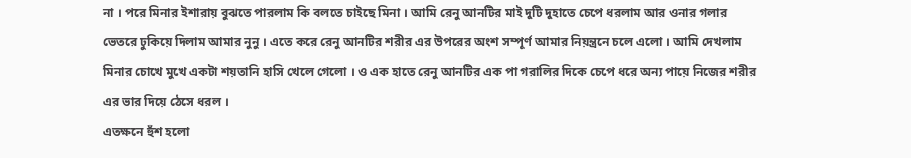না । পরে মিনার ইশারায় বুঝতে পারলাম কি বলতে চাইছে মিনা । আমি রেনু আনটির মাই দুটি দুহাতে চেপে ধরলাম আর ওনার গলার ভেতরে ঢুকিয়ে দিলাম আমার নুনু । এতে করে রেনু আনটির শরীর এর উপরের অংশ সম্পূর্ণ আমার নিয়ন্ত্রনে চলে এলো । আমি দেখলাম মিনার চোখে মুখে একটা শয়তানি হাসি খেলে গেলো । ও এক হাতে রেনু আনটির এক পা গরালির দিকে চেপে ধরে অন্য পায়ে নিজের শরীর এর ভার দিয়ে ঠেসে ধরল ।
এতক্ষনে হুঁশ হলো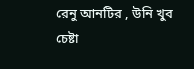রেনু আনটির , উনি খুব চেষ্টা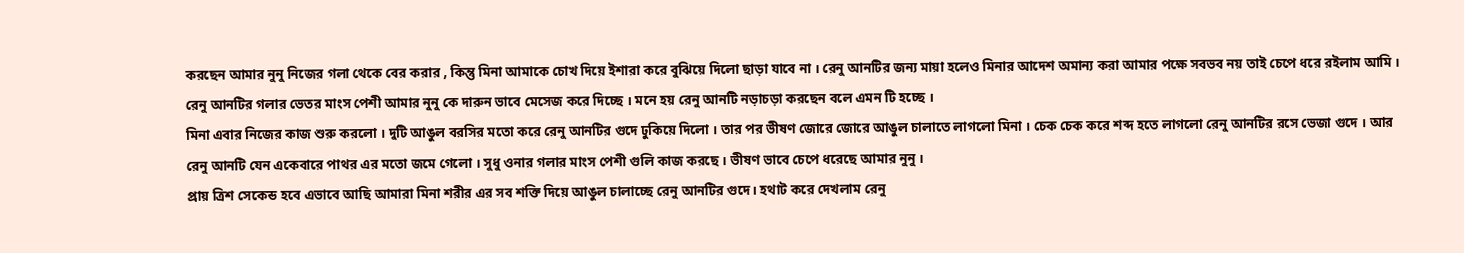করছেন আমার নুনু নিজের গলা থেকে বের করার , কিন্তু মিনা আমাকে চোখ দিয়ে ইশারা করে বুঝিয়ে দিলো ছাড়া যাবে না । রেনু আনটির জন্য মায়া হলেও মিনার আদেশ অমান্য করা আমার পক্ষে সবভব নয় তাই চেপে ধরে রইলাম আমি । রেনু আনটির গলার ভেতর মাংস পেশী আমার নুনু কে দারুন ভাবে মেসেজ করে দিচ্ছে । মনে হয় রেনু আনটি নড়াচড়া করছেন বলে এমন টি হচ্ছে ।
মিনা এবার নিজের কাজ শুরু করলো । দুটি আঙুল বরসির মতো করে রেনু আনটির গুদে ঢুকিয়ে দিলো । তার পর ভীষণ জোরে জোরে আঙুল চালাতে লাগলো মিনা । চেক চেক করে শব্দ হতে লাগলো রেনু আনটির রসে ভেজা গুদে । আর রেনু আনটি যেন একেবারে পাথর এর মতো জমে গেলো । সুধু ওনার গলার মাংস পেশী গুলি কাজ করছে । ভীষণ ভাবে চেপে ধরেছে আমার নুনু ।
প্রায় ত্রিশ সেকেন্ড হবে এভাবে আছি আমারা মিনা শরীর এর সব শক্তি দিয়ে আঙুল চালাচ্ছে রেনু আনটির গুদে। হথাট করে দেখলাম রেনু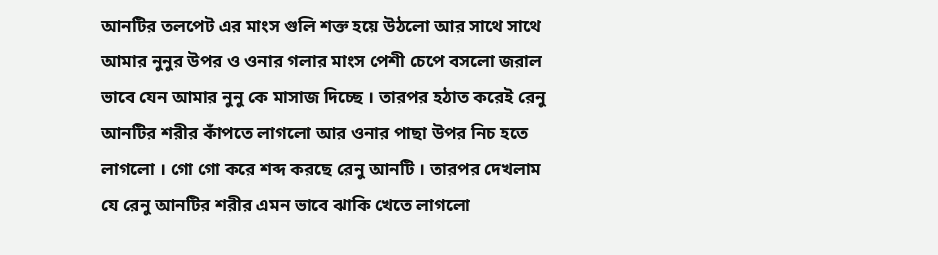আনটির তলপেট এর মাংস গুলি শক্ত হয়ে উঠলো আর সাথে সাথে আমার নুনুর উপর ও ওনার গলার মাংস পেশী চেপে বসলো জরাল ভাবে যেন আমার নুনু কে মাসাজ দিচ্ছে । তারপর হঠাত করেই রেনু আনটির শরীর কাঁপতে লাগলো আর ওনার পাছা উপর নিচ হতে লাগলো । গো গো করে শব্দ করছে রেনু আনটি । তারপর দেখলাম যে রেনু আনটির শরীর এমন ভাবে ঝাকি খেতে লাগলো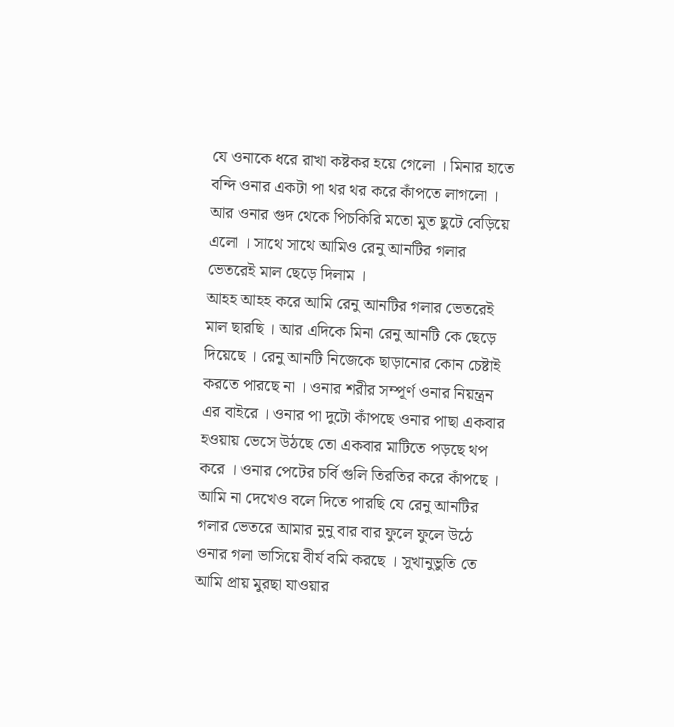যে ওনাকে ধরে রাখা কষ্টকর হয়ে গেলো । মিনার হাতে বন্দি ওনার একটা পা থর থর করে কাঁপতে লাগলো । আর ওনার গুদ থেকে পিচকিরি মতো মুত ছুটে বেড়িয়ে এলো । সাথে সাথে আমিও রেনু আনটির গলার ভেতরেই মাল ছেড়ে দিলাম ।
আহহ আহহ করে আমি রেনু আনটির গলার ভেতরেই মাল ছারছি । আর এদিকে মিনা রেনু আনটি কে ছেড়ে দিয়েছে । রেনু আনটি নিজেকে ছাড়ানোর কোন চেষ্টাই করতে পারছে না । ওনার শরীর সম্পূর্ণ ওনার নিয়ন্ত্রন এর বাইরে । ওনার পা দুটো কাঁপছে ওনার পাছা একবার হওয়ায় ভেসে উঠছে তো একবার মাটিতে পড়ছে থপ করে । ওনার পেটের চর্বি গুলি তিরতির করে কাঁপছে । আমি না দেখেও বলে দিতে পারছি যে রেনু আনটির গলার ভেতরে আমার নুনু বার বার ফুলে ফুলে উঠে ওনার গলা ভাসিয়ে বীর্য বমি করছে । সুখানুভুতি তে আমি প্রায় মুরছা যাওয়ার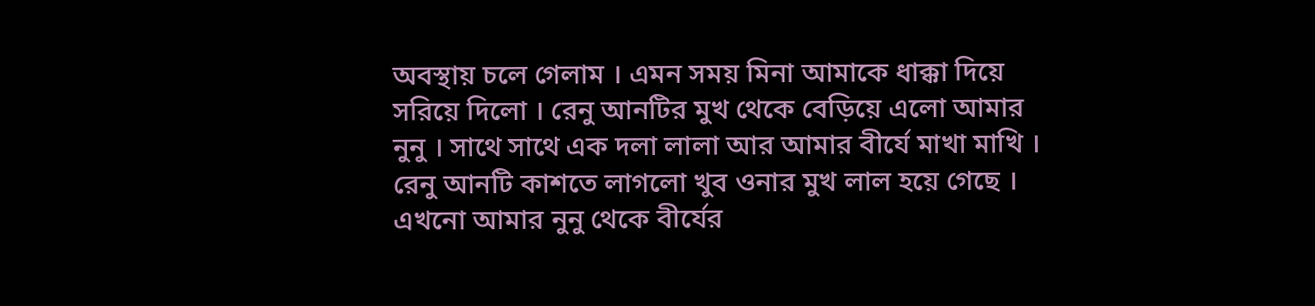অবস্থায় চলে গেলাম । এমন সময় মিনা আমাকে ধাক্কা দিয়ে সরিয়ে দিলো । রেনু আনটির মুখ থেকে বেড়িয়ে এলো আমার নুনু । সাথে সাথে এক দলা লালা আর আমার বীর্যে মাখা মাখি । রেনু আনটি কাশতে লাগলো খুব ওনার মুখ লাল হয়ে গেছে । এখনো আমার নুনু থেকে বীর্যের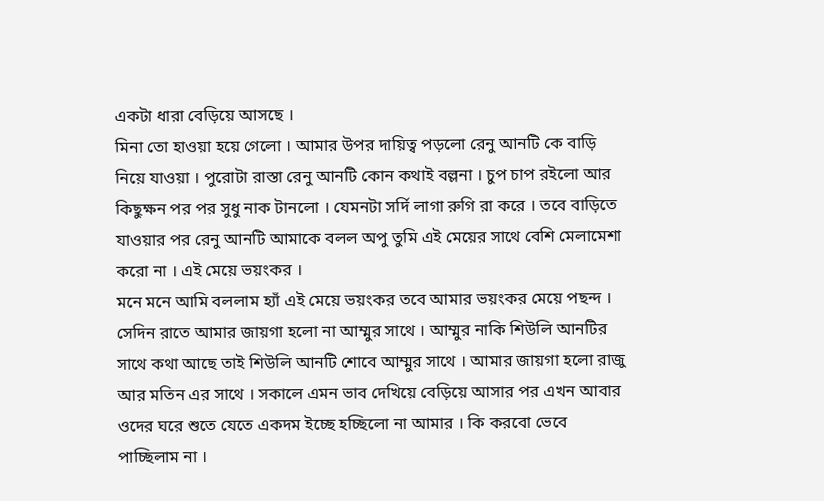একটা ধারা বেড়িয়ে আসছে ।
মিনা তো হাওয়া হয়ে গেলো । আমার উপর দায়িত্ব পড়লো রেনু আনটি কে বাড়ি নিয়ে যাওয়া । পুরোটা রাস্তা রেনু আনটি কোন কথাই বল্লনা । চুপ চাপ রইলো আর কিছুক্ষন পর পর সুধু নাক টানলো । যেমনটা সর্দি লাগা রুগি রা করে । তবে বাড়িতে যাওয়ার পর রেনু আনটি আমাকে বলল অপু তুমি এই মেয়ের সাথে বেশি মেলামেশা করো না । এই মেয়ে ভয়ংকর ।
মনে মনে আমি বললাম হ্যাঁ এই মেয়ে ভয়ংকর তবে আমার ভয়ংকর মেয়ে পছন্দ ।
সেদিন রাতে আমার জায়গা হলো না আম্মুর সাথে । আম্মুর নাকি শিউলি আনটির সাথে কথা আছে তাই শিউলি আনটি শোবে আম্মুর সাথে । আমার জায়গা হলো রাজু আর মতিন এর সাথে । সকালে এমন ভাব দেখিয়ে বেড়িয়ে আসার পর এখন আবার ওদের ঘরে শুতে যেতে একদম ইচ্ছে হচ্ছিলো না আমার । কি করবো ভেবে পাচ্ছিলাম না ।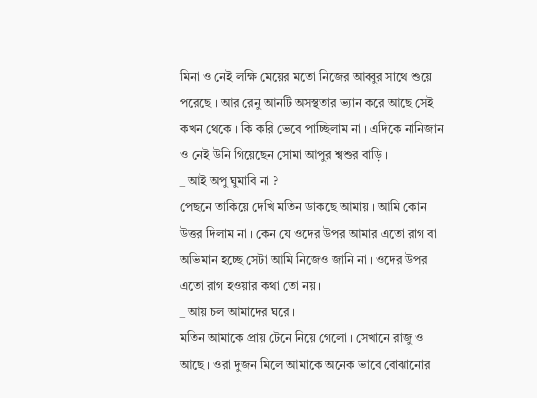মিনা ও নেই লক্ষি মেয়ের মতো নিজের আব্বুর সাথে শুয়ে পরেছে । আর রেনু আনটি অসস্থতার ভ্যান করে আছে সেই কখন থেকে । কি করি ভেবে পাচ্ছিলাম না । এদিকে নানিজান ও নেই উনি গিয়েছেন সোমা আপুর শ্বশুর বাড়ি ।
_ আই অপু ঘুমাবি না ?
পেছনে তাকিয়ে দেখি মতিন ডাকছে আমায় । আমি কোন উত্তর দিলাম না । কেন যে ওদের উপর আমার এতো রাগ বা অভিমান হচ্ছে সেটা আমি নিজেও জানি না । ওদের উপর এতো রাগ হওয়ার কথা তো নয় ।
_ আয় চল আমাদের ঘরে ।
মতিন আমাকে প্রায় টেনে নিয়ে গেলো । সেখানে রাজু ও আছে । ওরা দুজন মিলে আমাকে অনেক ভাবে বোঝানোর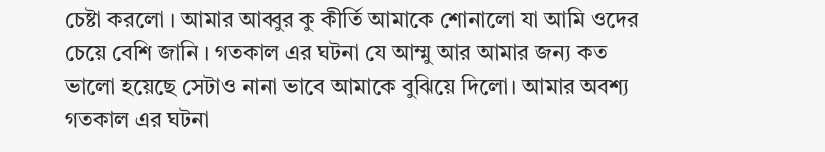চেষ্টা করলো । আমার আব্বুর কু কীর্তি আমাকে শোনালো যা আমি ওদের চেয়ে বেশি জানি । গতকাল এর ঘটনা যে আম্মু আর আমার জন্য কত ভালো হয়েছে সেটাও নানা ভাবে আমাকে বুঝিয়ে দিলো। আমার অবশ্য গতকাল এর ঘটনা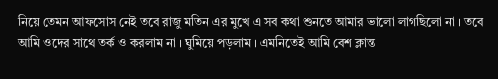নিয়ে তেমন আফসোস নেই তবে রাজু মতিন এর মুখে এ সব কথা শুনতে আমার ভালো লাগছিলো না । তবে আমি ওদের সাথে তর্ক ও করলাম না । ঘুমিয়ে পড়লাম । এমনিতেই আমি বেশ ক্লান্ত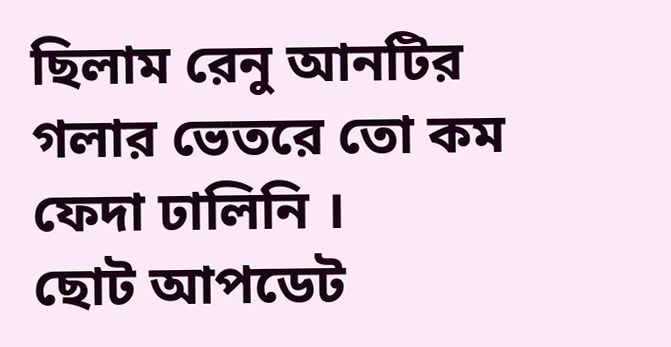ছিলাম রেনু আনটির গলার ভেতরে তো কম ফেদা ঢালিনি ।
ছোট আপডেট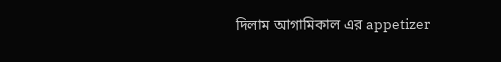দিলাম আগামিকাল এর appetizer